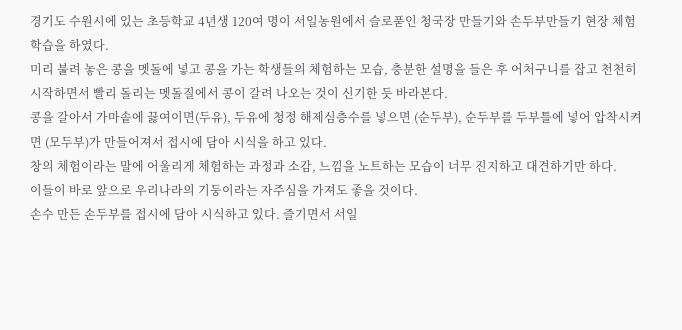경기도 수원시에 있는 초등학교 4년생 120여 명이 서일농원에서 슬로푿인 청국장 만들기와 손두부만들기 현장 체험학습을 하였다.
미리 불려 놓은 콩을 멧돌에 넣고 콩을 가는 학생들의 체험하는 모습, 충분한 설명을 들은 후 어처구니를 잡고 천천히 시작하면서 빨리 돌리는 멧돌질에서 콩이 갈려 나오는 것이 신기한 듯 바라본다.
콩을 갈아서 가마솥에 끓여이면(두유), 두유에 청정 해제심층수를 넣으면 (순두부), 순두부를 두부틀에 넣어 압착시켜면 (모두부)가 만들어져서 접시에 담아 시식을 하고 있다.
창의 체험이라는 말에 어울리게 체험하는 과정과 소감, 느낌을 노트하는 모습이 너무 진지하고 대견하기만 하다.
이들이 바로 앞으로 우리나라의 기둥이라는 자주심을 가져도 좋을 것이다.
손수 만든 손두부를 접시에 담아 시식하고 있다. 즐기면서 서일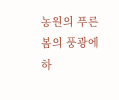농원의 푸른 봄의 풍광에 하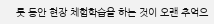룻 동안 현장 체험학습을 하는 것이 오랜 추억으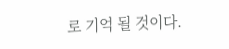로 기억 될 것이다.